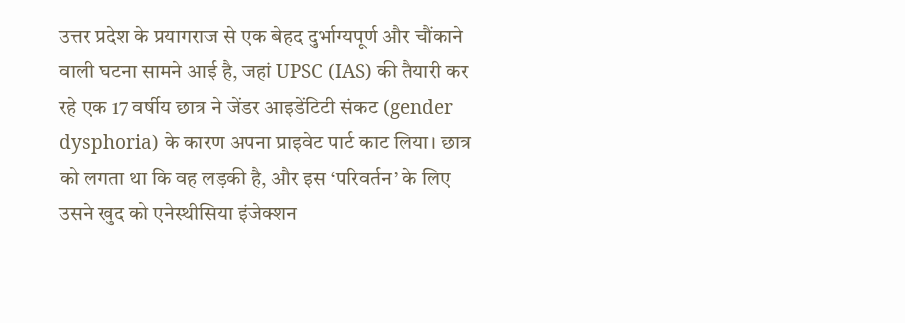उत्तर प्रदेश के प्रयागराज से एक बेहद दुर्भाग्यपूर्ण और चौंकाने वाली घटना सामने आई है, जहां UPSC (IAS) की तैयारी कर रहे एक 17 वर्षीय छात्र ने जेंडर आइडेंटिटी संकट (gender dysphoria) के कारण अपना प्राइवेट पार्ट काट लिया। छात्र को लगता था कि वह लड़की है, और इस ‘परिवर्तन’ के लिए उसने खुद को एनेस्थीसिया इंजेक्शन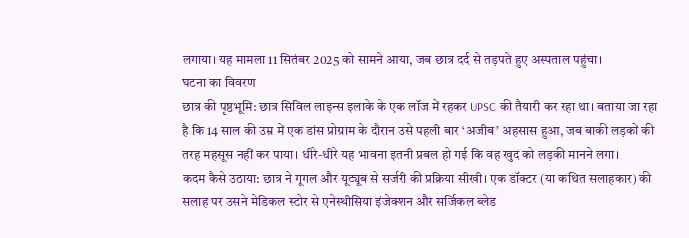लगाया। यह मामला 11 सितंबर 2025 को सामने आया, जब छात्र दर्द से तड़पते हुए अस्पताल पहुंचा।
घटना का विवरण
छात्र की पृष्ठभूमि: छात्र सिविल लाइन्स इलाके के एक लॉज में रहकर UPSC की तैयारी कर रहा था। बताया जा रहा है कि 14 साल की उम्र में एक डांस प्रोग्राम के दौरान उसे पहली बार ‘अजीब’ अहसास हुआ, जब बाकी लड़कों की तरह महसूस नहीं कर पाया। धीरे-धीरे यह भावना इतनी प्रबल हो गई कि वह खुद को लड़की मानने लगा।
कदम कैसे उठाया: छात्र ने गूगल और यूट्यूब से सर्जरी की प्रक्रिया सीखी। एक डॉक्टर (या कथित सलाहकार) की सलाह पर उसने मेडिकल स्टोर से एनेस्थीसिया इंजेक्शन और सर्जिकल ब्लेड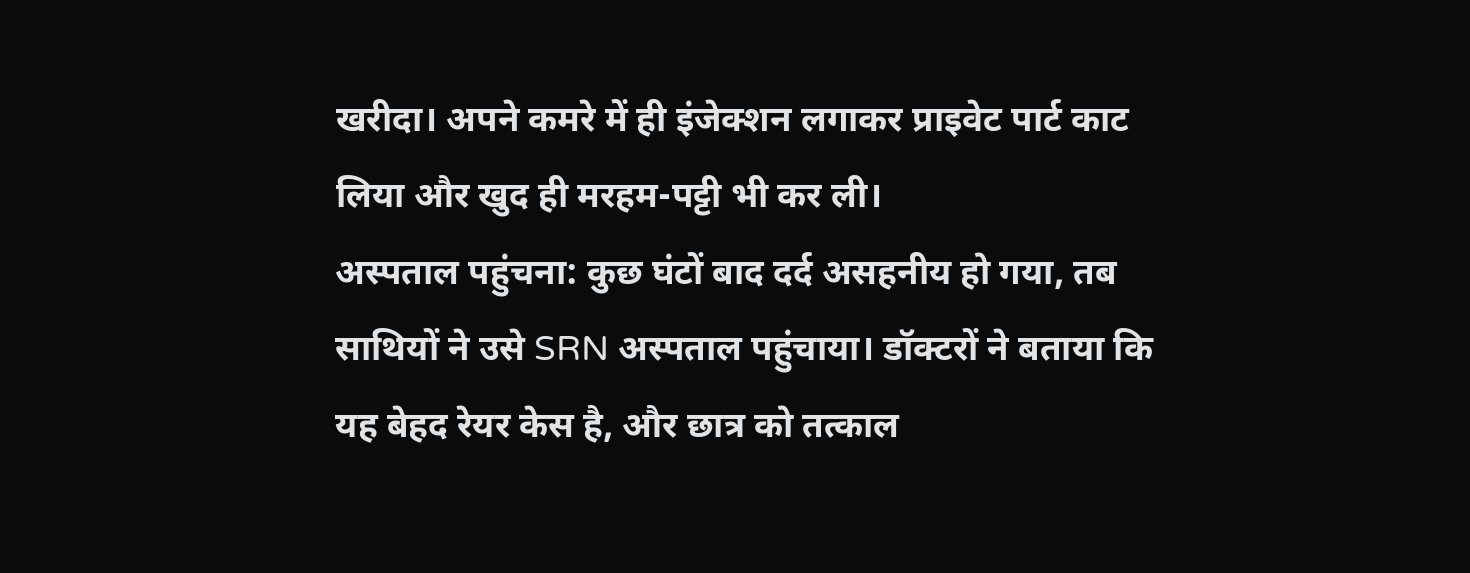खरीदा। अपने कमरे में ही इंजेक्शन लगाकर प्राइवेट पार्ट काट लिया और खुद ही मरहम-पट्टी भी कर ली।
अस्पताल पहुंचना: कुछ घंटों बाद दर्द असहनीय हो गया, तब साथियों ने उसे SRN अस्पताल पहुंचाया। डॉक्टरों ने बताया कि यह बेहद रेयर केस है, और छात्र को तत्काल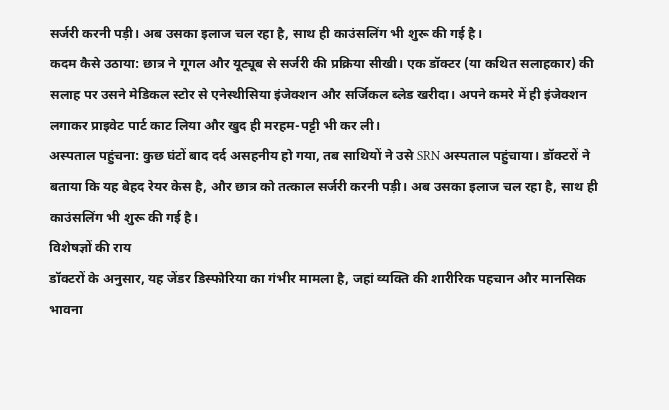सर्जरी करनी पड़ी। अब उसका इलाज चल रहा है, साथ ही काउंसलिंग भी शुरू की गई है।
कदम कैसे उठाया: छात्र ने गूगल और यूट्यूब से सर्जरी की प्रक्रिया सीखी। एक डॉक्टर (या कथित सलाहकार) की सलाह पर उसने मेडिकल स्टोर से एनेस्थीसिया इंजेक्शन और सर्जिकल ब्लेड खरीदा। अपने कमरे में ही इंजेक्शन लगाकर प्राइवेट पार्ट काट लिया और खुद ही मरहम-पट्टी भी कर ली।
अस्पताल पहुंचना: कुछ घंटों बाद दर्द असहनीय हो गया, तब साथियों ने उसे SRN अस्पताल पहुंचाया। डॉक्टरों ने बताया कि यह बेहद रेयर केस है, और छात्र को तत्काल सर्जरी करनी पड़ी। अब उसका इलाज चल रहा है, साथ ही काउंसलिंग भी शुरू की गई है।
विशेषज्ञों की राय
डॉक्टरों के अनुसार, यह जेंडर डिस्फोरिया का गंभीर मामला है, जहां व्यक्ति की शारीरिक पहचान और मानसिक भावना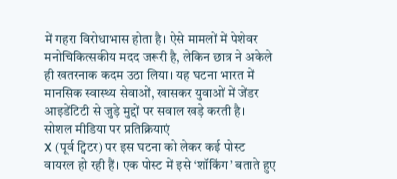में गहरा विरोधाभास होता है। ऐसे मामलों में पेशेवर मनोचिकित्सकीय मदद जरूरी है, लेकिन छात्र ने अकेले ही खतरनाक कदम उठा लिया। यह घटना भारत में मानसिक स्वास्थ्य सेवाओं, खासकर युवाओं में जेंडर आइडेंटिटी से जुड़े मुद्दों पर सवाल खड़े करती है।
सोशल मीडिया पर प्रतिक्रियाएं
X (पूर्व ट्विटर) पर इस घटना को लेकर कई पोस्ट वायरल हो रही हैं। एक पोस्ट में इसे ‘शॉकिंग’ बताते हुए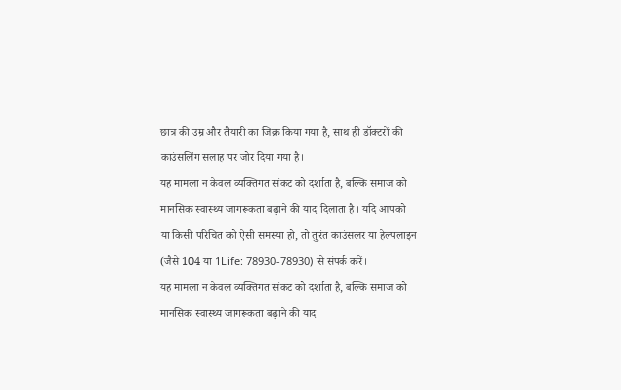छात्र की उम्र और तैयारी का जिक्र किया गया है, साथ ही डॉक्टरों की काउंसलिंग सलाह पर जोर दिया गया है।
यह मामला न केवल व्यक्तिगत संकट को दर्शाता है, बल्कि समाज को मानसिक स्वास्थ्य जागरूकता बढ़ाने की याद दिलाता है। यदि आपको या किसी परिचित को ऐसी समस्या हो, तो तुरंत काउंसलर या हेल्पलाइन (जैसे 104 या 1Life: 78930-78930) से संपर्क करें।
यह मामला न केवल व्यक्तिगत संकट को दर्शाता है, बल्कि समाज को मानसिक स्वास्थ्य जागरूकता बढ़ाने की याद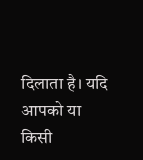दिलाता है। यदि आपको या किसी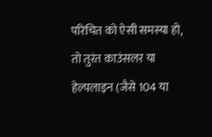परिचित को ऐसी समस्या हो, तो तुरंत काउंसलर या हेल्पलाइन (जैसे 104 या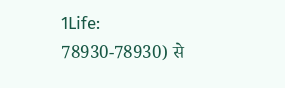1Life: 78930-78930) से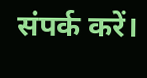संपर्क करें।